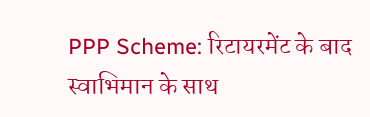PPP Scheme: रिटायरमेंट के बाद स्वाभिमान के साथ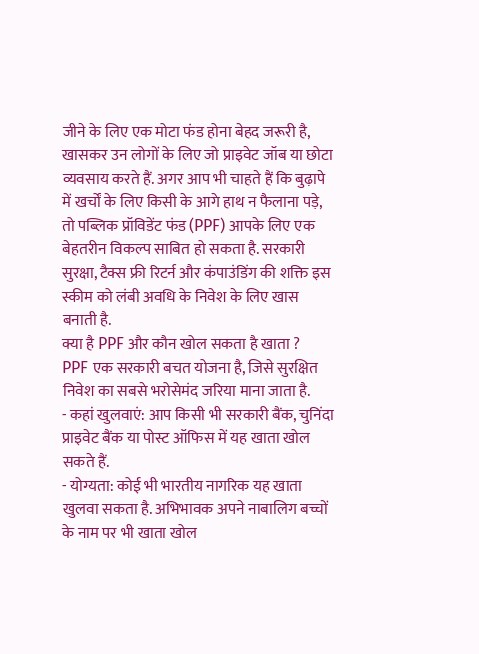जीने के लिए एक मोटा फंड होना बेहद जरूरी है, खासकर उन लोगों के लिए जो प्राइवेट जॉब या छोटा व्यवसाय करते हैं. अगर आप भी चाहते हैं कि बुढ़ापे में खर्चों के लिए किसी के आगे हाथ न फैलाना पड़े, तो पब्लिक प्रॉविडेंट फंड (PPF) आपके लिए एक बेहतरीन विकल्प साबित हो सकता है. सरकारी सुरक्षा, टैक्स फ्री रिटर्न और कंपाउंडिंग की शक्ति इस स्कीम को लंबी अवधि के निवेश के लिए खास बनाती है.
क्या है PPF और कौन खोल सकता है खाता ?
PPF एक सरकारी बचत योजना है, जिसे सुरक्षित निवेश का सबसे भरोसेमंद जरिया माना जाता है.
- कहां खुलवाएं: आप किसी भी सरकारी बैंक, चुनिंदा प्राइवेट बैंक या पोस्ट ऑफिस में यह खाता खोल सकते हैं.
- योग्यता: कोई भी भारतीय नागरिक यह खाता खुलवा सकता है. अभिभावक अपने नाबालिग बच्चों के नाम पर भी खाता खोल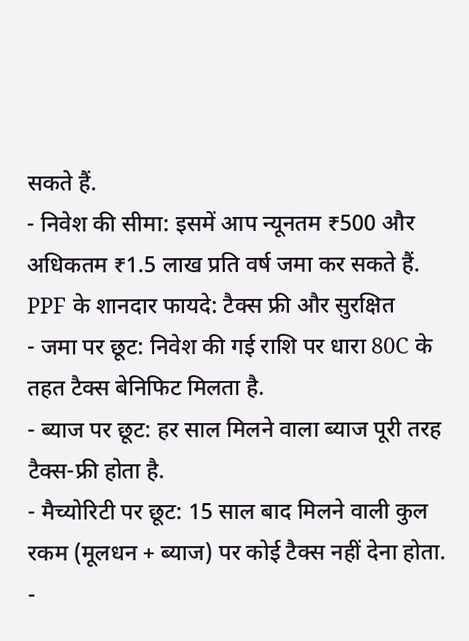सकते हैं.
- निवेश की सीमा: इसमें आप न्यूनतम ₹500 और अधिकतम ₹1.5 लाख प्रति वर्ष जमा कर सकते हैं.
PPF के शानदार फायदे: टैक्स फ्री और सुरक्षित
- जमा पर छूट: निवेश की गई राशि पर धारा 80C के तहत टैक्स बेनिफिट मिलता है.
- ब्याज पर छूट: हर साल मिलने वाला ब्याज पूरी तरह टैक्स-फ्री होता है.
- मैच्योरिटी पर छूट: 15 साल बाद मिलने वाली कुल रकम (मूलधन + ब्याज) पर कोई टैक्स नहीं देना होता.
-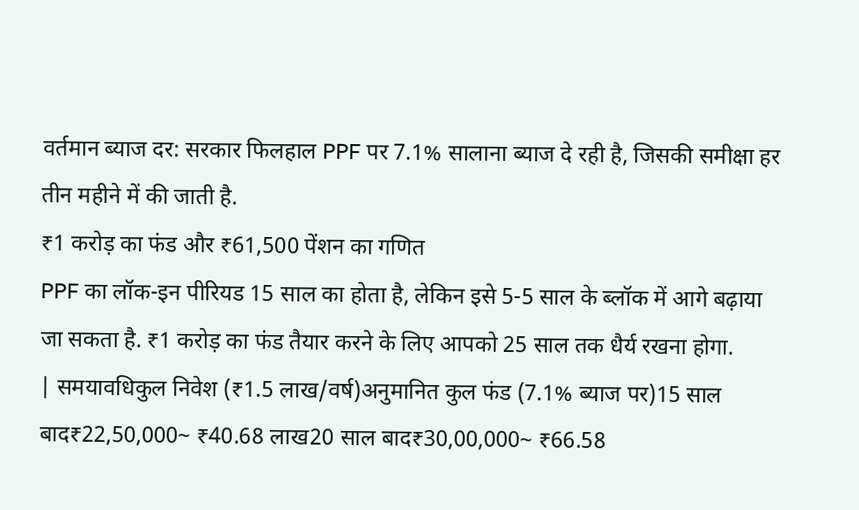वर्तमान ब्याज दर: सरकार फिलहाल PPF पर 7.1% सालाना ब्याज दे रही है, जिसकी समीक्षा हर तीन महीने में की जाती है.
₹1 करोड़ का फंड और ₹61,500 पेंशन का गणित
PPF का लॉक-इन पीरियड 15 साल का होता है, लेकिन इसे 5-5 साल के ब्लॉक में आगे बढ़ाया जा सकता है. ₹1 करोड़ का फंड तैयार करने के लिए आपको 25 साल तक धैर्य रखना होगा.
| समयावधिकुल निवेश (₹1.5 लाख/वर्ष)अनुमानित कुल फंड (7.1% ब्याज पर)15 साल बाद₹22,50,000~ ₹40.68 लाख20 साल बाद₹30,00,000~ ₹66.58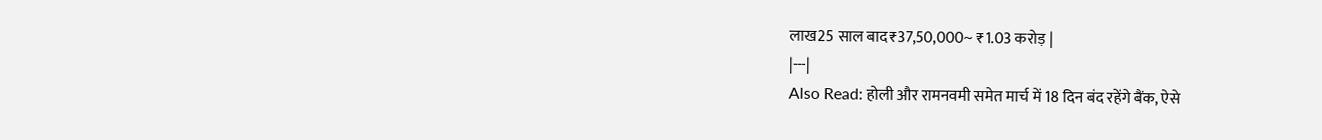लाख25 साल बाद₹37,50,000~ ₹1.03 करोड़ |
|---|
Also Read: होली और रामनवमी समेत मार्च में 18 दिन बंद रहेंगे बैंक, ऐसे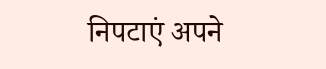निपटाएं अपने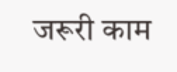जरूरी काम